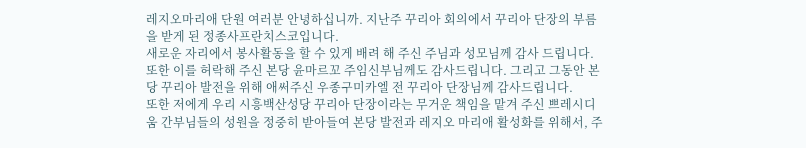레지오마리애 단원 여러분 안녕하십니까. 지난주 꾸리아 회의에서 꾸리아 단장의 부름을 받게 된 정종사프란치스코입니다.
새로운 자리에서 봉사활동을 할 수 있게 배려 해 주신 주님과 성모님께 감사 드립니다. 또한 이를 허락해 주신 본당 윤마르꼬 주임신부님께도 감사드립니다. 그리고 그동안 본당 꾸리아 발전을 위해 애써주신 우종구미카엘 전 꾸리아 단장님께 감사드립니다.
또한 저에게 우리 시흥백산성당 꾸리아 단장이라는 무거운 책임을 맡겨 주신 쁘레시디움 간부님들의 성원을 정중히 받아들여 본당 발전과 레지오 마리애 활성화를 위해서, 주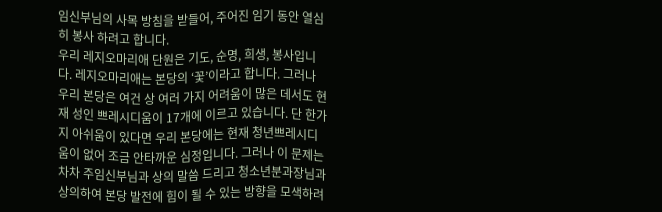임신부님의 사목 방침을 받들어, 주어진 임기 동안 열심히 봉사 하려고 합니다.
우리 레지오마리애 단원은 기도, 순명, 희생, 봉사입니다. 레지오마리애는 본당의 ‘꽃’이라고 합니다. 그러나 우리 본당은 여건 상 여러 가지 어려움이 많은 데서도 현재 성인 쁘레시디움이 17개에 이르고 있습니다. 단 한가지 아쉬움이 있다면 우리 본당에는 현재 청년쁘레시디움이 없어 조금 안타까운 심정입니다. 그러나 이 문제는 차차 주임신부님과 상의 말씀 드리고 청소년분과장님과 상의하여 본당 발전에 힘이 될 수 있는 방향을 모색하려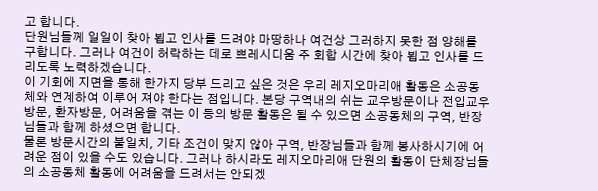고 합니다.
단원님들께 일일이 찾아 뵙고 인사를 드려야 마땅하나 여건상 그러하지 못한 점 양해를 구합니다. 그러나 여건이 허락하는 데로 쁘레시디움 주 회합 시간에 찾아 뵙고 인사를 드리도록 노력하겠습니다.
이 기회에 지면을 통해 한가지 당부 드리고 싶은 것은 우리 레지오마리애 활동은 소공동체와 연계하여 이루어 져야 한다는 점입니다. 본당 구역내의 쉬는 교우방문이나 전입교우방문, 환자방문, 어려움을 겪는 이 등의 방문 활동은 될 수 있으면 소공동체의 구역, 반장님들과 함께 하셨으면 합니다.
물론 방문시간의 불일치, 기타 조건이 맞지 않아 구역, 반장님들과 함께 봉사하시기에 어려운 점이 있을 수도 있습니다. 그러나 하시라도 레지오마리애 단원의 활동이 단체장님들의 소공동체 활동에 어려움을 드려서는 안되겠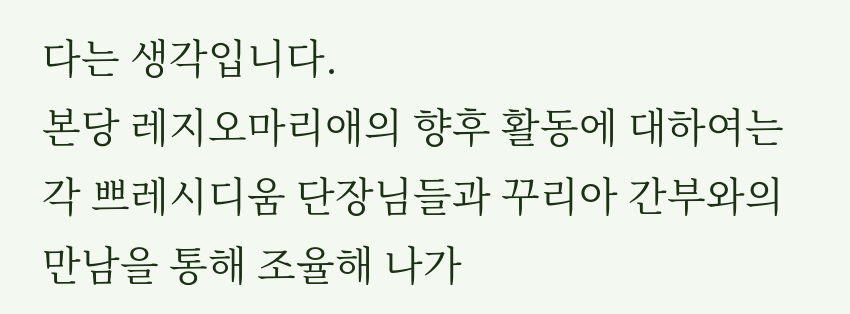다는 생각입니다.
본당 레지오마리애의 향후 활동에 대하여는 각 쁘레시디움 단장님들과 꾸리아 간부와의 만남을 통해 조율해 나가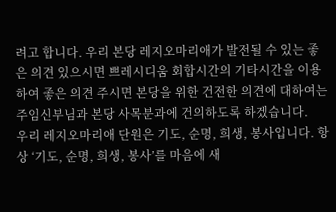려고 합니다. 우리 본당 레지오마리애가 발전될 수 있는 좋은 의견 있으시면 쁘레시디움 회합시간의 기타시간을 이용하여 좋은 의견 주시면 본당을 위한 건전한 의견에 대하여는 주임신부님과 본당 사목분과에 건의하도록 하겠습니다.
우리 레지오마리애 단원은 기도, 순명, 희생, 봉사입니다. 항상 ‘기도, 순명, 희생, 봉사’를 마음에 새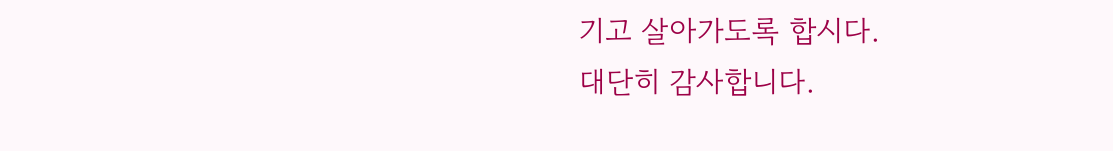기고 살아가도록 합시다.
대단히 감사합니다.